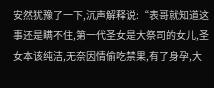安然犹豫了一下,沉声解释说:“表哥就知道这事还是瞒不住,第一代圣女是大祭司的女儿,圣女本该纯洁,无奈因情偷吃禁果,有了身孕,大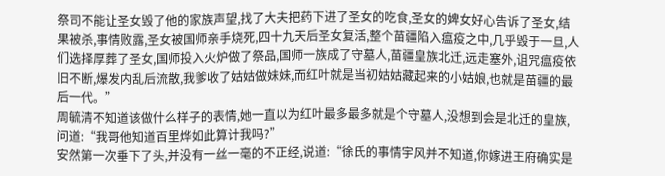祭司不能让圣女毁了他的家族声望,找了大夫把药下进了圣女的吃食,圣女的婢女好心告诉了圣女,结果被杀,事情败露,圣女被国师亲手烧死,四十九天后圣女复活,整个苗疆陷入瘟疫之中,几乎毁于一旦,人们选择厚葬了圣女,国师投入火炉做了祭品,国师一族成了守墓人,苗疆皇族北迁,远走塞外,诅咒瘟疫依旧不断,爆发内乱后流散,我爹收了姑姑做妹妹,而红叶就是当初姑姑藏起来的小姑娘,也就是苗疆的最后一代。”
周毓清不知道该做什么样子的表情,她一直以为红叶最多最多就是个守墓人,没想到会是北迁的皇族,问道:“我哥他知道百里烨如此算计我吗?”
安然第一次垂下了头,并没有一丝一毫的不正经,说道:“徐氏的事情宇风并不知道,你嫁进王府确实是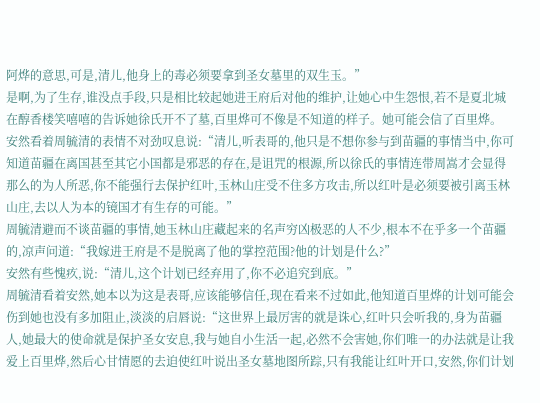阿烨的意思,可是,清儿,他身上的毒必须要拿到圣女墓里的双生玉。”
是啊,为了生存,谁没点手段,只是相比较起她进王府后对他的维护,让她心中生怨恨,若不是夏北城在醇香楼笑嘻嘻的告诉她徐氏开不了墓,百里烨可不像是不知道的样子。她可能会信了百里烨。
安然看着周毓清的表情不对劲叹息说:“清儿,听表哥的,他只是不想你参与到苗疆的事情当中,你可知道苗疆在离国甚至其它小国都是邪恶的存在,是诅咒的根源,所以徐氏的事情连带周嵩才会显得那么的为人所恶,你不能强行去保护红叶,玉林山庄受不住多方攻击,所以红叶是必须要被引离玉林山庄,去以人为本的镜国才有生存的可能。”
周毓清避而不谈苗疆的事情,她玉林山庄藏起来的名声穷凶极恶的人不少,根本不在乎多一个苗疆的,凉声问道:“我嫁进王府是不是脱离了他的掌控范围?他的计划是什么?”
安然有些愧疚,说:“清儿,这个计划已经弃用了,你不必追究到底。”
周毓清看着安然,她本以为这是表哥,应该能够信任,现在看来不过如此,他知道百里烨的计划可能会伤到她也没有多加阻止,淡淡的启唇说:“这世界上最厉害的就是诛心,红叶只会听我的,身为苗疆人,她最大的使命就是保护圣女安息,我与她自小生活一起,必然不会害她,你们唯一的办法就是让我爱上百里烨,然后心甘情愿的去迫使红叶说出圣女墓地图所踪,只有我能让红叶开口,安然,你们计划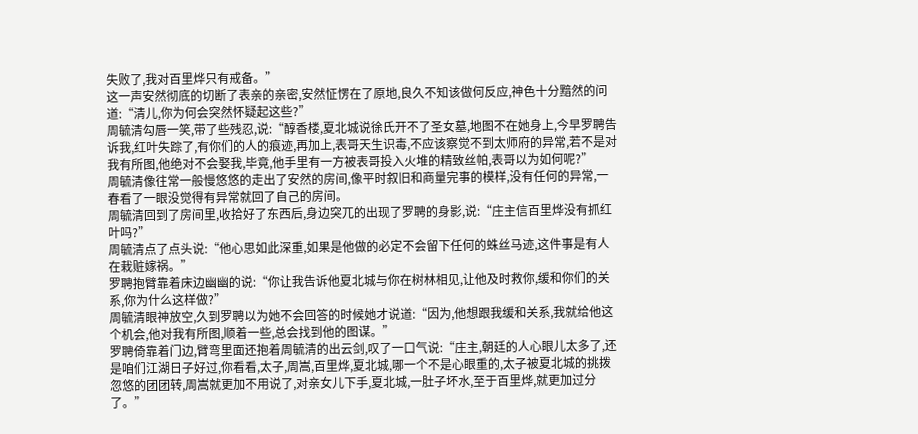失败了,我对百里烨只有戒备。”
这一声安然彻底的切断了表亲的亲密,安然怔愣在了原地,良久不知该做何反应,神色十分黯然的问道:“清儿,你为何会突然怀疑起这些?”
周毓清勾唇一笑,带了些残忍,说:“醇香楼,夏北城说徐氏开不了圣女墓,地图不在她身上,今早罗聘告诉我,红叶失踪了,有你们的人的痕迹,再加上,表哥天生识毒,不应该察觉不到太师府的异常,若不是对我有所图,他绝对不会娶我,毕竟,他手里有一方被表哥投入火堆的精致丝帕,表哥以为如何呢?”
周毓清像往常一般慢悠悠的走出了安然的房间,像平时叙旧和商量完事的模样,没有任何的异常,一春看了一眼没觉得有异常就回了自己的房间。
周毓清回到了房间里,收拾好了东西后,身边突兀的出现了罗聘的身影,说:“庄主信百里烨没有抓红叶吗?”
周毓清点了点头说:“他心思如此深重,如果是他做的必定不会留下任何的蛛丝马迹,这件事是有人在栽赃嫁祸。”
罗聘抱臂靠着床边幽幽的说:“你让我告诉他夏北城与你在树林相见,让他及时救你,缓和你们的关系,你为什么这样做?”
周毓清眼神放空,久到罗聘以为她不会回答的时候她才说道:“因为,他想跟我缓和关系,我就给他这个机会,他对我有所图,顺着一些,总会找到他的图谋。”
罗聘倚靠着门边,臂弯里面还抱着周毓清的出云剑,叹了一口气说:“庄主,朝廷的人心眼儿太多了,还是咱们江湖日子好过,你看看,太子,周嵩,百里烨,夏北城,哪一个不是心眼重的,太子被夏北城的挑拨忽悠的团团转,周嵩就更加不用说了,对亲女儿下手,夏北城,一肚子坏水,至于百里烨,就更加过分了。”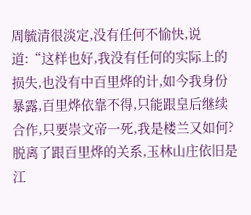周毓清很淡定,没有任何不愉快,说道:“这样也好,我没有任何的实际上的损失,也没有中百里烨的计,如今我身份暴露,百里烨依靠不得,只能跟皇后继续合作,只要崇文帝一死,我是楼兰又如何?脱离了跟百里烨的关系,玉林山庄依旧是江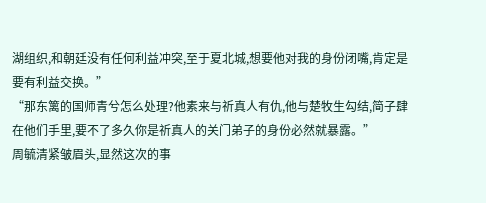湖组织,和朝廷没有任何利益冲突,至于夏北城,想要他对我的身份闭嘴,肯定是要有利益交换。”
“那东篱的国师青兮怎么处理?他素来与祈真人有仇,他与楚牧生勾结,简子肆在他们手里,要不了多久你是祈真人的关门弟子的身份必然就暴露。”
周毓清紧皱眉头,显然这次的事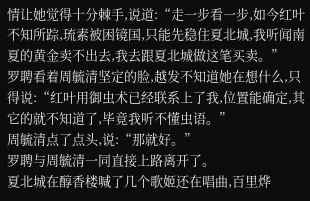情让她觉得十分棘手,说道:“走一步看一步,如今红叶不知所踪,琉素被困镜国,只能先稳住夏北城,我听闻南夏的黄金卖不出去,我去跟夏北城做这笔买卖。”
罗聘看着周毓清坚定的脸,越发不知道她在想什么,只得说:“红叶用御虫术已经联系上了我,位置能确定,其它的就不知道了,毕竟我听不懂虫语。”
周毓清点了点头,说:“那就好。”
罗聘与周毓清一同直接上路离开了。
夏北城在醇香楼喊了几个歌姬还在唱曲,百里烨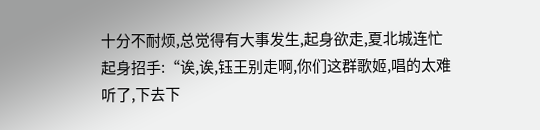十分不耐烦,总觉得有大事发生,起身欲走,夏北城连忙起身招手:“诶,诶,钰王别走啊,你们这群歌姬,唱的太难听了,下去下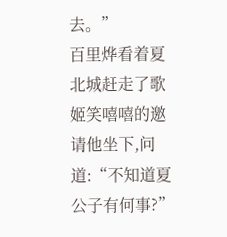去。”
百里烨看着夏北城赶走了歌姬笑嘻嘻的邀请他坐下,问道:“不知道夏公子有何事?”